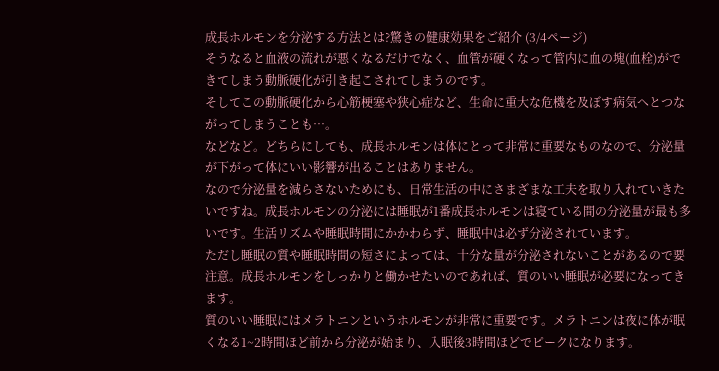成長ホルモンを分泌する方法とは?驚きの健康効果をご紹介 (3/4ページ)
そうなると血液の流れが悪くなるだけでなく、血管が硬くなって管内に血の塊(血栓)ができてしまう動脈硬化が引き起こされてしまうのです。
そしてこの動脈硬化から心筋梗塞や狭心症など、生命に重大な危機を及ぼす病気へとつながってしまうことも…。
などなど。どちらにしても、成長ホルモンは体にとって非常に重要なものなので、分泌量が下がって体にいい影響が出ることはありません。
なので分泌量を減らさないためにも、日常生活の中にさまざまな工夫を取り入れていきたいですね。成長ホルモンの分泌には睡眠が1番成長ホルモンは寝ている間の分泌量が最も多いです。生活リズムや睡眠時間にかかわらず、睡眠中は必ず分泌されています。
ただし睡眠の質や睡眠時間の短さによっては、十分な量が分泌されないことがあるので要注意。成長ホルモンをしっかりと働かせたいのであれば、質のいい睡眠が必要になってきます。
質のいい睡眠にはメラトニンというホルモンが非常に重要です。メラトニンは夜に体が眠くなる1~2時間ほど前から分泌が始まり、入眠後3時間ほどでピークになります。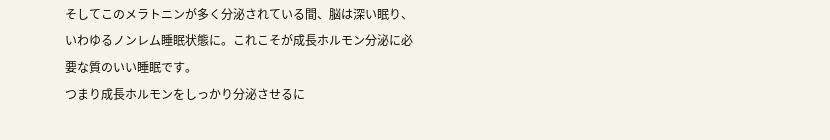そしてこのメラトニンが多く分泌されている間、脳は深い眠り、いわゆるノンレム睡眠状態に。これこそが成長ホルモン分泌に必要な質のいい睡眠です。
つまり成長ホルモンをしっかり分泌させるに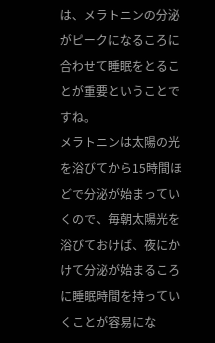は、メラトニンの分泌がピークになるころに合わせて睡眠をとることが重要ということですね。
メラトニンは太陽の光を浴びてから15時間ほどで分泌が始まっていくので、毎朝太陽光を浴びておけば、夜にかけて分泌が始まるころに睡眠時間を持っていくことが容易にな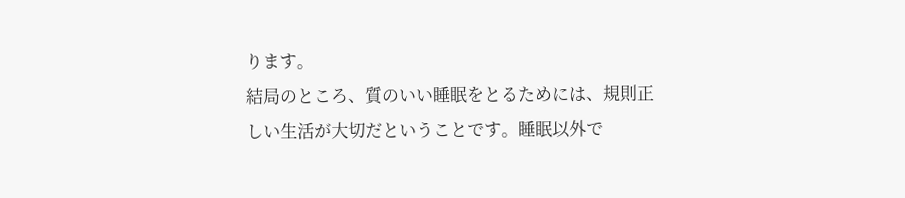ります。
結局のところ、質のいい睡眠をとるためには、規則正しい生活が大切だということです。睡眠以外で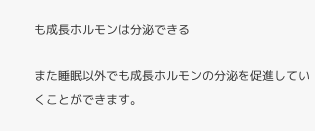も成長ホルモンは分泌できる

また睡眠以外でも成長ホルモンの分泌を促進していくことができます。